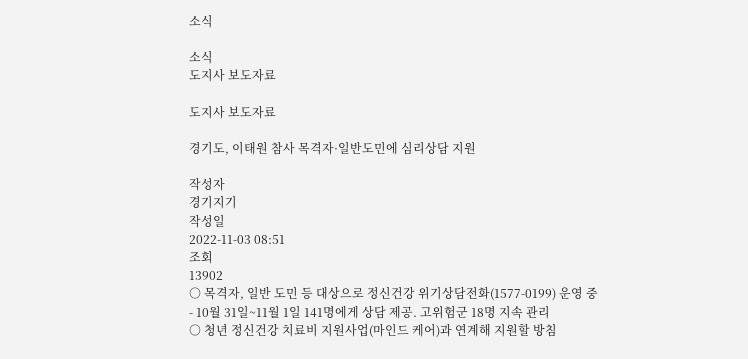소식

소식
도지사 보도자료

도지사 보도자료

경기도, 이태원 참사 목격자·일반도민에 심리상담 지원

작성자
경기지기
작성일
2022-11-03 08:51
조회
13902
○ 목격자, 일반 도민 등 대상으로 정신건강 위기상담전화(1577-0199) 운영 중
- 10월 31일~11월 1일 141명에게 상담 제공. 고위험군 18명 지속 관리
○ 청년 정신건강 치료비 지원사업(마인드 케어)과 연계해 지원할 방침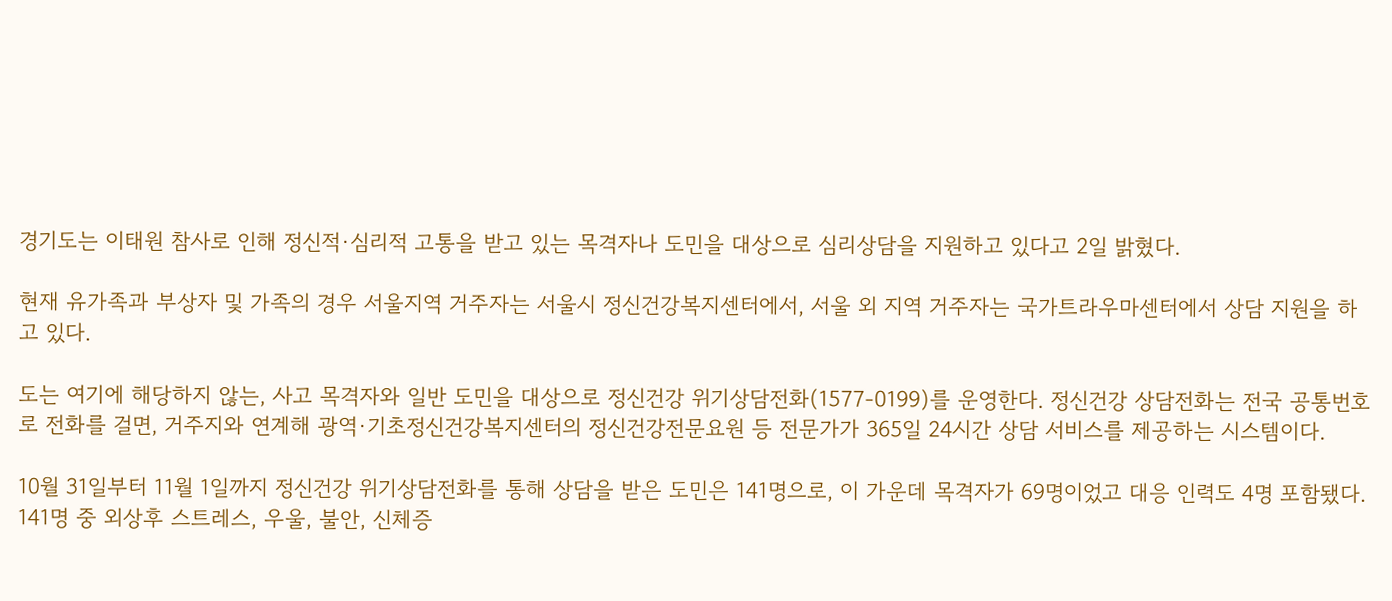경기도는 이태원 참사로 인해 정신적·심리적 고통을 받고 있는 목격자나 도민을 대상으로 심리상담을 지원하고 있다고 2일 밝혔다.

현재 유가족과 부상자 및 가족의 경우 서울지역 거주자는 서울시 정신건강복지센터에서, 서울 외 지역 거주자는 국가트라우마센터에서 상담 지원을 하고 있다.

도는 여기에 해당하지 않는, 사고 목격자와 일반 도민을 대상으로 정신건강 위기상담전화(1577-0199)를 운영한다. 정신건강 상담전화는 전국 공통번호로 전화를 걸면, 거주지와 연계해 광역·기초정신건강복지센터의 정신건강전문요원 등 전문가가 365일 24시간 상담 서비스를 제공하는 시스템이다.

10월 31일부터 11월 1일까지 정신건강 위기상담전화를 통해 상담을 받은 도민은 141명으로, 이 가운데 목격자가 69명이었고 대응 인력도 4명 포함됐다. 141명 중 외상후 스트레스, 우울, 불안, 신체증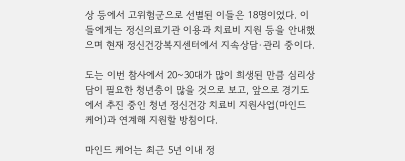상 등에서 고위험군으로 선별된 이들은 18명이었다. 이들에게는 정신의료기관 이용과 치료비 지원 등을 안내했으며 현재 정신건강복지센터에서 지속상담·관리 중이다.

도는 이번 참사에서 20~30대가 많이 희생된 만큼 심리상담이 필요한 청년층이 많을 것으로 보고, 앞으로 경기도에서 추진 중인 청년 정신건강 치료비 지원사업(마인드 케어)과 연계해 지원할 방침이다.

마인드 케어는 최근 5년 이내 정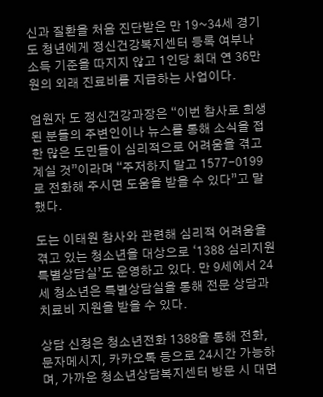신과 질환을 처음 진단받은 만 19~34세 경기도 청년에게 정신건강복지센터 등록 여부나 소득 기준을 따지지 않고 1인당 최대 연 36만 원의 외래 진료비를 지급하는 사업이다.

엄원자 도 정신건강과장은 “이번 참사로 희생된 분들의 주변인이나 뉴스를 통해 소식을 접한 많은 도민들이 심리적으로 어려움을 겪고 계실 것”이라며 “주저하지 말고 1577-0199로 전화해 주시면 도움을 받을 수 있다”고 말했다.

도는 이태원 참사와 관련해 심리적 어려움을 겪고 있는 청소년을 대상으로 ‘1388 심리지원 특별상담실’도 운영하고 있다. 만 9세에서 24세 청소년은 특별상담실을 통해 전문 상담과 치료비 지원을 받을 수 있다.

상담 신청은 청소년전화 1388을 통해 전화, 문자메시지, 카카오톡 등으로 24시간 가능하며, 가까운 청소년상담복지센터 방문 시 대면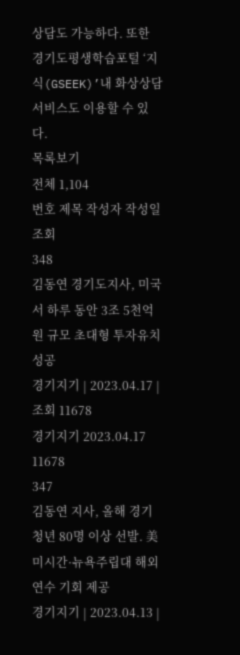상담도 가능하다. 또한 경기도평생학습포털 ‘지식(GSEEK)’내 화상상담 서비스도 이용할 수 있다.
목록보기
전체 1,104
번호 제목 작성자 작성일 조회
348
김동연 경기도지사, 미국서 하루 동안 3조 5천억 원 규모 초대형 투자유치 성공
경기지기 | 2023.04.17 | 조회 11678
경기지기 2023.04.17 11678
347
김동연 지사, 올해 경기청년 80명 이상 선발. 美 미시간·뉴욕주립대 해외연수 기회 제공
경기지기 | 2023.04.13 |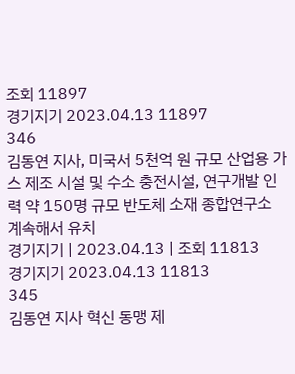조회 11897
경기지기 2023.04.13 11897
346
김동연 지사, 미국서 5천억 원 규모 산업용 가스 제조 시설 및 수소 충전시설, 연구개발 인력 약 150명 규모 반도체 소재 종합연구소 계속해서 유치
경기지기 | 2023.04.13 | 조회 11813
경기지기 2023.04.13 11813
345
김동연 지사 혁신 동맹 제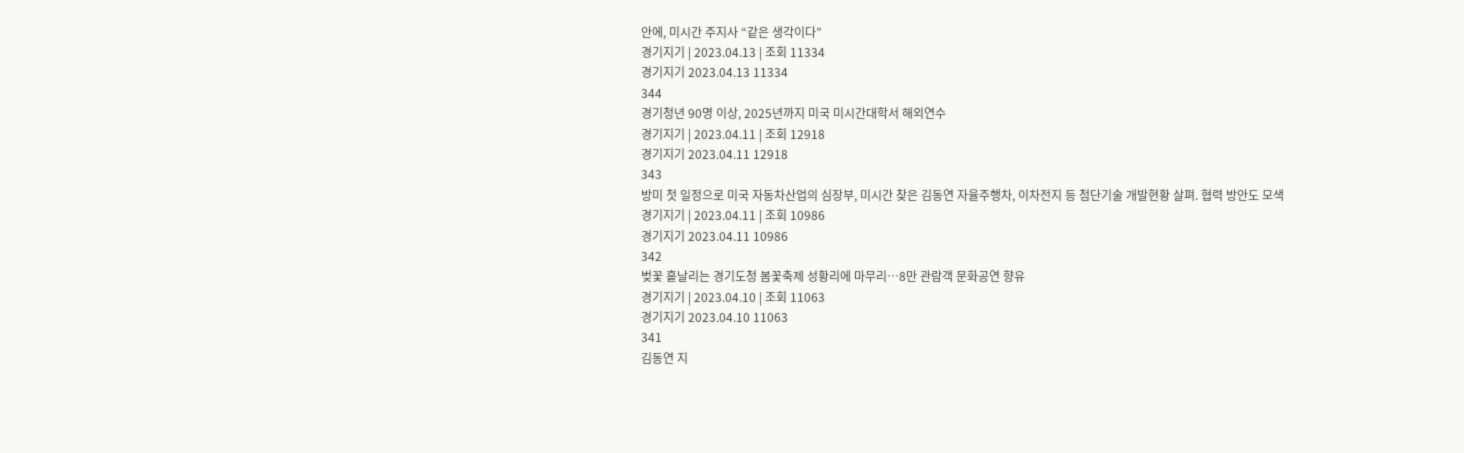안에, 미시간 주지사 “같은 생각이다”
경기지기 | 2023.04.13 | 조회 11334
경기지기 2023.04.13 11334
344
경기청년 90명 이상, 2025년까지 미국 미시간대학서 해외연수
경기지기 | 2023.04.11 | 조회 12918
경기지기 2023.04.11 12918
343
방미 첫 일정으로 미국 자동차산업의 심장부, 미시간 찾은 김동연 자율주행차, 이차전지 등 첨단기술 개발현황 살펴. 협력 방안도 모색
경기지기 | 2023.04.11 | 조회 10986
경기지기 2023.04.11 10986
342
벚꽃 흩날리는 경기도청 봄꽃축제 성황리에 마무리…8만 관람객 문화공연 향유
경기지기 | 2023.04.10 | 조회 11063
경기지기 2023.04.10 11063
341
김동연 지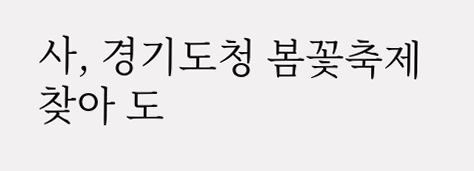사, 경기도청 봄꽃축제 찾아 도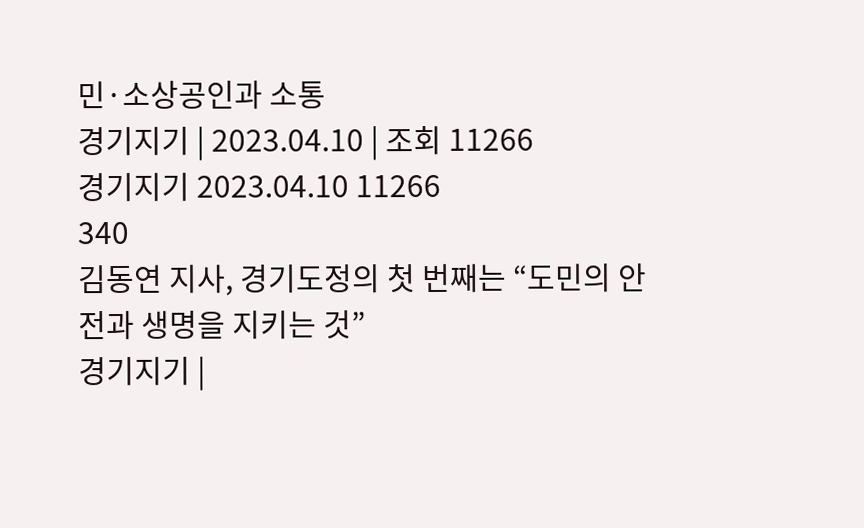민·소상공인과 소통
경기지기 | 2023.04.10 | 조회 11266
경기지기 2023.04.10 11266
340
김동연 지사, 경기도정의 첫 번째는 “도민의 안전과 생명을 지키는 것”
경기지기 |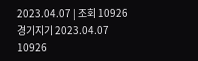2023.04.07 | 조회 10926
경기지기 2023.04.07 10926